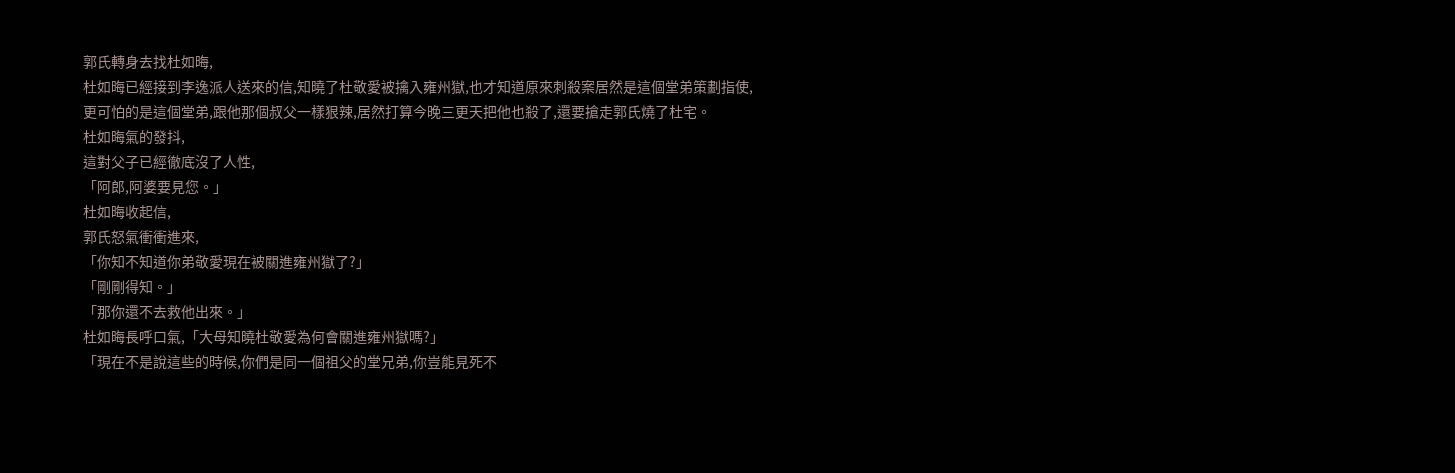郭氏轉身去找杜如晦,
杜如晦已經接到李逸派人送來的信,知曉了杜敬愛被擒入雍州獄,也才知道原來刺殺案居然是這個堂弟策劃指使,
更可怕的是這個堂弟,跟他那個叔父一樣狠辣,居然打算今晚三更天把他也殺了,還要搶走郭氏燒了杜宅。
杜如晦氣的發抖,
這對父子已經徹底沒了人性,
「阿郎,阿婆要見您。」
杜如晦收起信,
郭氏怒氣衝衝進來,
「你知不知道你弟敬愛現在被關進雍州獄了?」
「剛剛得知。」
「那你還不去救他出來。」
杜如晦長呼口氣,「大母知曉杜敬愛為何會關進雍州獄嗎?」
「現在不是說這些的時候,你們是同一個祖父的堂兄弟,你豈能見死不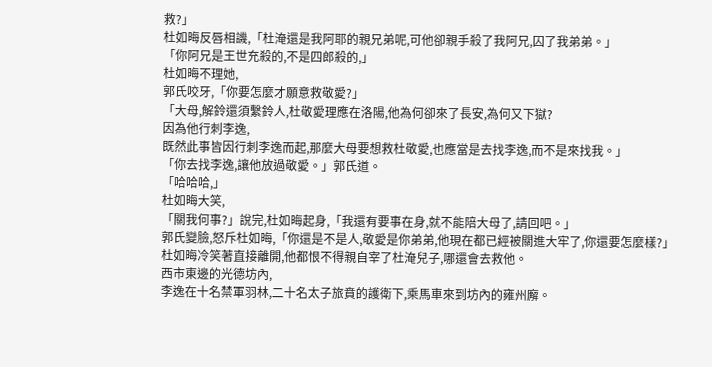救?」
杜如晦反唇相譏,「杜淹還是我阿耶的親兄弟呢,可他卻親手殺了我阿兄,囚了我弟弟。」
「你阿兄是王世充殺的,不是四郎殺的,」
杜如晦不理她,
郭氏咬牙,「你要怎麼才願意救敬愛?」
「大母,解鈴還須繫鈴人,杜敬愛理應在洛陽,他為何卻來了長安,為何又下獄?
因為他行刺李逸,
既然此事皆因行刺李逸而起,那麼大母要想救杜敬愛,也應當是去找李逸,而不是來找我。」
「你去找李逸,讓他放過敬愛。」郭氏道。
「哈哈哈,」
杜如晦大笑,
「關我何事?」說完,杜如晦起身,「我還有要事在身,就不能陪大母了,請回吧。」
郭氏變臉,怒斥杜如晦,「你還是不是人,敬愛是你弟弟,他現在都已經被關進大牢了,你還要怎麼樣?」
杜如晦冷笑著直接離開,他都恨不得親自宰了杜淹兒子,哪還會去救他。
西市東邊的光德坊內,
李逸在十名禁軍羽林,二十名太子旅賁的護衛下,乘馬車來到坊內的雍州廨。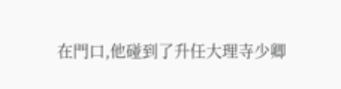在門口,他碰到了升任大理寺少卿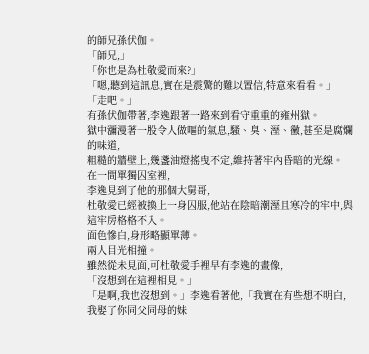的師兄孫伏伽。
「師兄,」
「你也是為杜敬愛而來?」
「嗯,聽到這訊息,實在是震驚的難以置信,特意來看看。」
「走吧。」
有孫伏伽帶著,李逸跟著一路來到看守重重的雍州獄。
獄中瀰漫著一股令人做嘔的氣息,騷、臭、溼、黴,甚至是腐爛的味道,
粗糙的牆壁上,幾盞油燈搖曳不定,維持著牢內昏暗的光線。
在一間單獨囚室裡,
李逸見到了他的那個大舅哥,
杜敬愛已經被換上一身囚服,他站在陰暗潮溼且寒冷的牢中,與這牢房格格不入。
面色慘白,身形略顯單薄。
兩人目光相撞。
雖然從未見面,可杜敬愛手裡早有李逸的畫像,
「沒想到在這裡相見。」
「是啊,我也沒想到。」李逸看著他,「我實在有些想不明白,我娶了你同父同母的妹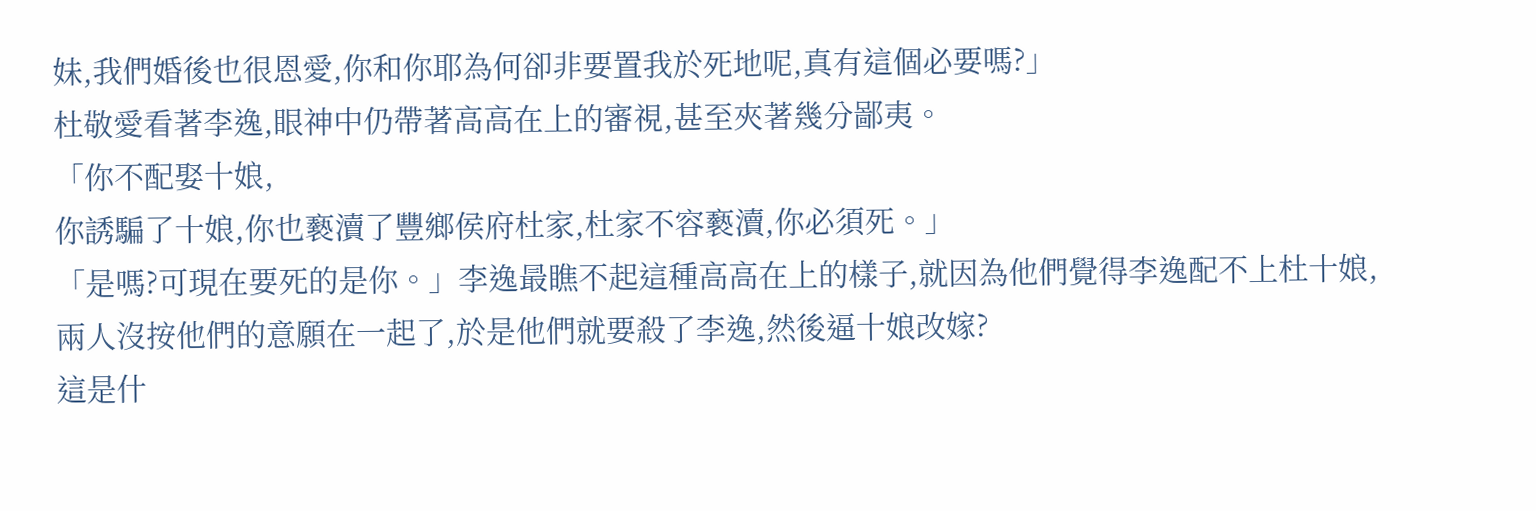妹,我們婚後也很恩愛,你和你耶為何卻非要置我於死地呢,真有這個必要嗎?」
杜敬愛看著李逸,眼神中仍帶著高高在上的審視,甚至夾著幾分鄙夷。
「你不配娶十娘,
你誘騙了十娘,你也褻瀆了豐鄉侯府杜家,杜家不容褻瀆,你必須死。」
「是嗎?可現在要死的是你。」李逸最瞧不起這種高高在上的樣子,就因為他們覺得李逸配不上杜十娘,兩人沒按他們的意願在一起了,於是他們就要殺了李逸,然後逼十娘改嫁?
這是什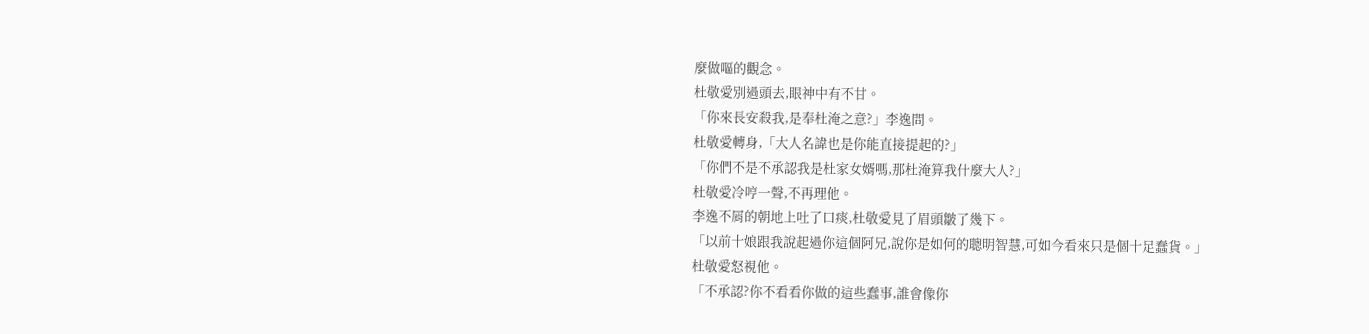麼做嘔的觀念。
杜敬愛別過頭去,眼神中有不甘。
「你來長安殺我,是奉杜淹之意?」李逸問。
杜敬愛轉身,「大人名諱也是你能直接提起的?」
「你們不是不承認我是杜家女婿嗎,那杜淹算我什麼大人?」
杜敬愛冷哼一聲,不再理他。
李逸不屑的朝地上吐了口痰,杜敬愛見了眉頭皺了幾下。
「以前十娘跟我說起過你這個阿兄,說你是如何的聰明智慧,可如今看來只是個十足蠢貨。」
杜敬愛怒視他。
「不承認?你不看看你做的這些蠢事,誰會像你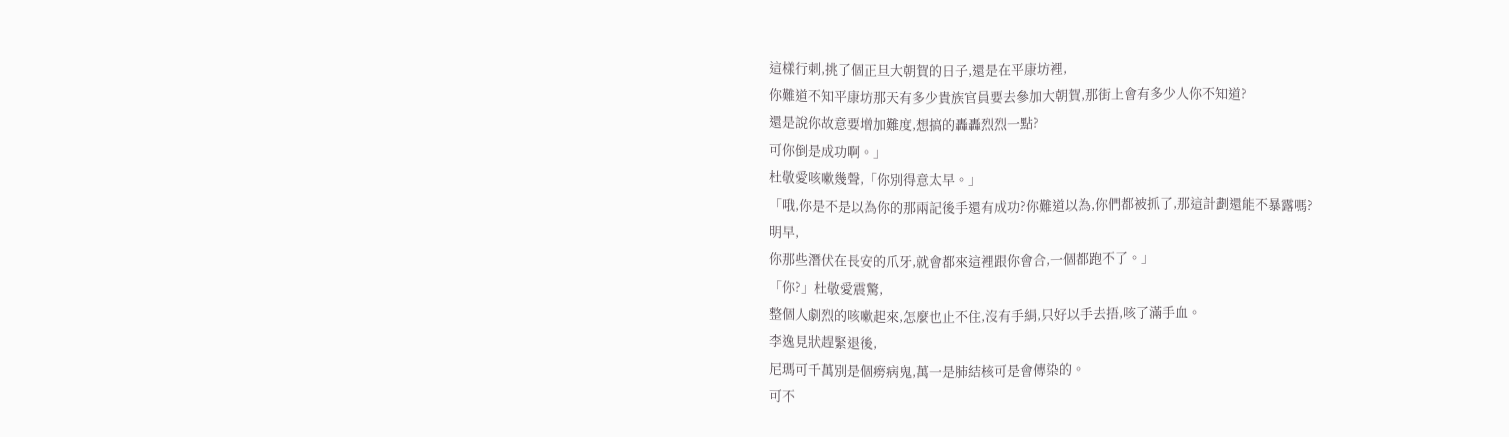這樣行刺,挑了個正旦大朝賀的日子,還是在平康坊裡,
你難道不知平康坊那天有多少貴族官員要去參加大朝賀,那街上會有多少人你不知道?
還是說你故意要增加難度,想搞的轟轟烈烈一點?
可你倒是成功啊。」
杜敬愛咳嗽幾聲,「你別得意太早。」
「哦,你是不是以為你的那兩記後手還有成功?你難道以為,你們都被抓了,那這計劃還能不暴露嗎?
明早,
你那些潛伏在長安的爪牙,就會都來這裡跟你會合,一個都跑不了。」
「你?」杜敬愛震驚,
整個人劇烈的咳嗽起來,怎麼也止不住,沒有手絹,只好以手去捂,咳了滿手血。
李逸見狀趕緊退後,
尼瑪可千萬別是個癆病鬼,萬一是肺結核可是會傳染的。
可不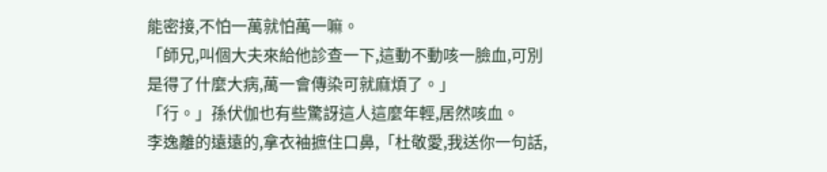能密接,不怕一萬就怕萬一嘛。
「師兄,叫個大夫來給他診查一下,這動不動咳一臉血,可別是得了什麼大病,萬一會傳染可就麻煩了。」
「行。」孫伏伽也有些驚訝這人這麼年輕,居然咳血。
李逸離的遠遠的,拿衣袖摭住口鼻,「杜敬愛,我送你一句話,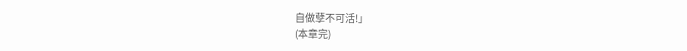自做孽不可活!」
(本章完)